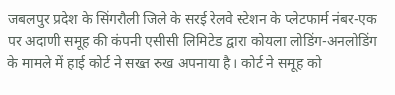जबलपुर प्रदेश के सिंगरौली जिले के सरई रेलवे स्टेशन के प्लेटफार्म नंबर-एक पर अदाणी समूह की कंपनी एसीसी लिमिटेड द्वारा कोयला लोडिंग-अनलोडिंग के मामले में हाई कोर्ट ने सख्त रुख अपनाया है। कोर्ट ने समूह को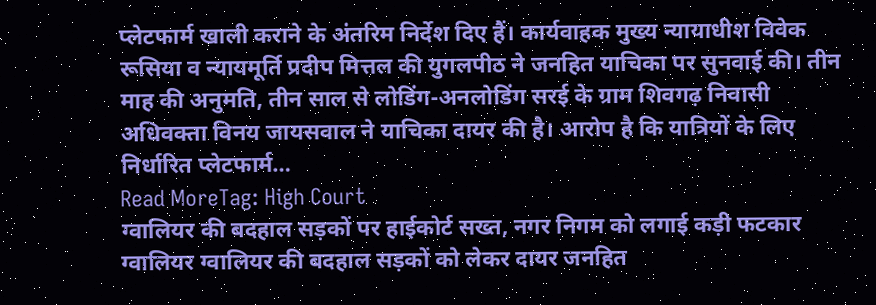प्लेटफार्म खाली कराने के अंतरिम निर्देश दिए हैं। कार्यवाहक मुख्य न्यायाधीश विवेक रूसिया व न्यायमूर्ति प्रदीप मित्तल की युगलपीठ ने जनहित याचिका पर सुनवाई की। तीन माह की अनुमति, तीन साल से लोडिंग-अनलोडिंग सरई के ग्राम शिवगढ़ निवासी अधिवक्ता विनय जायसवाल ने याचिका दायर की है। आरोप है कि यात्रियों के लिए निर्धारित प्लेटफार्म…
Read MoreTag: High Court
ग्वालियर की बदहाल सड़कों पर हाईकोर्ट सख्त, नगर निगम को लगाई कड़ी फटकार
ग्वालियर ग्वालियर की बदहाल सड़कों को लेकर दायर जनहित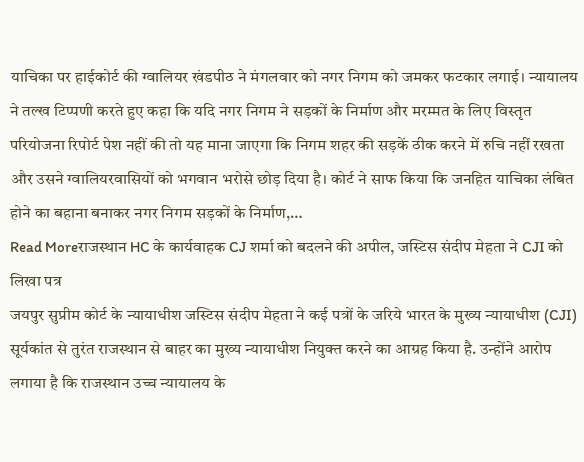याचिका पर हाईकोर्ट की ग्वालियर खंडपीठ ने मंगलवार को नगर निगम को जमकर फटकार लगाई। न्यायालय ने तल्ख टिप्पणी करते हुए कहा कि यदि नगर निगम ने सड़कों के निर्माण और मरम्मत के लिए विस्तृत परियोजना रिपोर्ट पेश नहीं की तो यह माना जाएगा कि निगम शहर की सड़कें ठीक करने में रुचि नहीं रखता और उसने ग्वालियरवासियों को भगवान भरोसे छोड़ दिया है। कोर्ट ने साफ किया कि जनहित याचिका लंबित होने का बहाना बनाकर नगर निगम सड़कों के निर्माण,…
Read Moreराजस्थान HC के कार्यवाहक CJ शर्मा को बदलने की अपील, जस्टिस संदीप मेहता ने CJI को लिखा पत्र
जयपुर सुप्रीम कोर्ट के न्यायाधीश जस्टिस संदीप मेहता ने कई पत्रों के जरिये भारत के मुख्य न्यायाधीश (CJI) सूर्यकांत से तुरंत राजस्थान से बाहर का मुख्य न्यायाधीश नियुक्त करने का आग्रह किया है. उन्होंने आरोप लगाया है कि राजस्थान उच्च न्यायालय के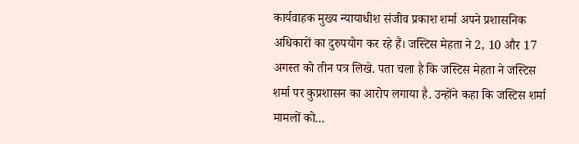कार्यवाहक मुख्य न्यायाधीश संजीव प्रकाश शर्मा अपने प्रशासनिक अधिकारों का दुरुपयोग कर रहे हैं। जस्टिस मेहता ने 2, 10 और 17 अगस्त को तीन पत्र लिखे. पता चला है कि जस्टिस मेहता ने जस्टिस शर्मा पर कुप्रशासन का आरोप लगाया है. उन्होंने कहा कि जस्टिस शर्मा मामलों को…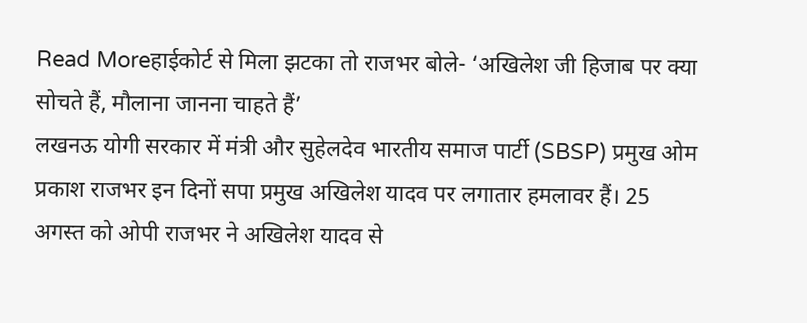Read Moreहाईकोर्ट से मिला झटका तो राजभर बोले- ‘अखिलेश जी हिजाब पर क्या सोचते हैं, मौलाना जानना चाहते हैं’
लखनऊ योगी सरकार में मंत्री और सुहेलदेव भारतीय समाज पार्टी (SBSP) प्रमुख ओम प्रकाश राजभर इन दिनों सपा प्रमुख अखिलेश यादव पर लगातार हमलावर हैं। 25 अगस्त को ओपी राजभर ने अखिलेश यादव से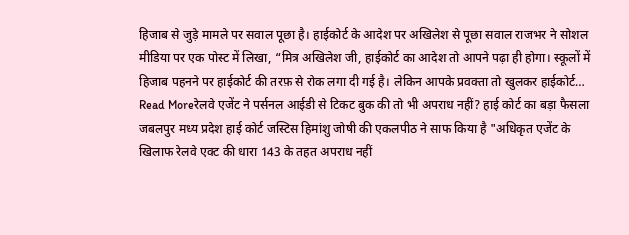हिजाब से जुड़े मामले पर सवाल पूछा है। हाईकोर्ट के आदेश पर अखिलेश से पूछा सवाल राजभर ने सोशल मीडिया पर एक पोस्ट में लिखा, “मित्र अखिलेश जी, हाईकोर्ट का आदेश तो आपने पढ़ा ही होगा। स्कूलों में हिजाब पहनने पर हाईकोर्ट की तरफ़ से रोक लगा दी गई है। लेकिन आपके प्रवक्ता तो खुलकर हाईकोर्ट…
Read Moreरेलवे एजेंट ने पर्सनल आईडी से टिकट बुक की तो भी अपराध नहीं? हाई कोर्ट का बड़ा फैसला
जबलपुर मध्य प्रदेश हाई कोर्ट जस्टिस हिमांशु जोषी की एकलपीठ ने साफ किया है "अधिकृत एजेंट के खिलाफ रेलवे एक्ट की धारा 143 के तहत अपराध नहीं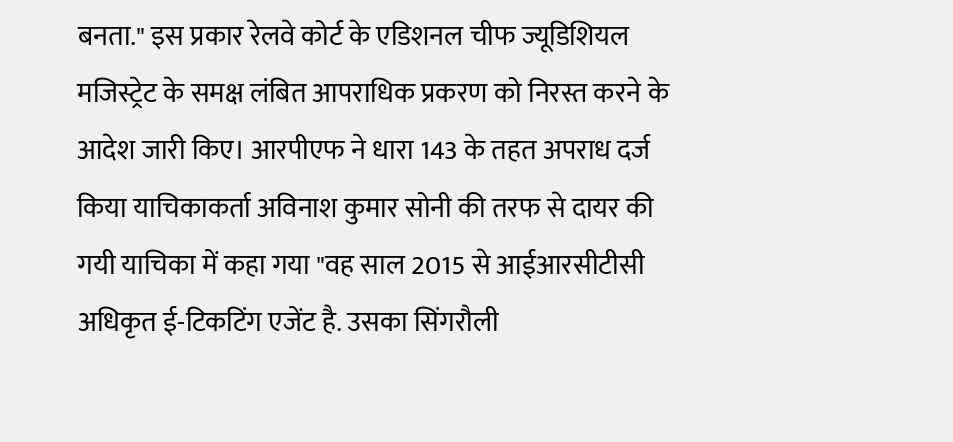बनता." इस प्रकार रेलवे कोर्ट के एडिशनल चीफ ज्यूडिशियल मजिस्ट्रेट के समक्ष लंबित आपराधिक प्रकरण को निरस्त करने के आदेश जारी किए। आरपीएफ ने धारा 143 के तहत अपराध दर्ज किया याचिकाकर्ता अविनाश कुमार सोनी की तरफ से दायर की गयी याचिका में कहा गया "वह साल 2015 से आईआरसीटीसी अधिकृत ई-टिकटिंग एजेंट है. उसका सिंगरौली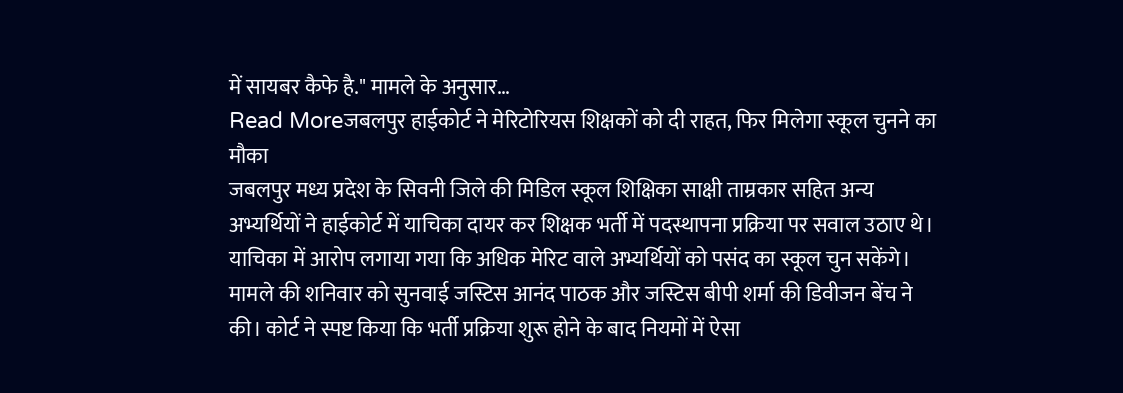में सायबर कैफे है." मामले के अनुसार…
Read Moreजबलपुर हाईकोर्ट ने मेरिटोरियस शिक्षकों को दी राहत, फिर मिलेगा स्कूल चुनने का मौका
जबलपुर मध्य प्रदेश के सिवनी जिले की मिडिल स्कूल शिक्षिका साक्षी ताम्रकार सहित अन्य अभ्यर्थियों ने हाईकोर्ट में याचिका दायर कर शिक्षक भर्ती में पदस्थापना प्रक्रिया पर सवाल उठाए थे। याचिका में आरोप लगाया गया कि अधिक मेरिट वाले अभ्यर्थियों को पसंद का स्कूल चुन सकेंगे। मामले की शनिवार को सुनवाई जस्टिस आनंद पाठक और जस्टिस बीपी शर्मा की डिवीजन बेंच ने की। कोर्ट ने स्पष्ट किया कि भर्ती प्रक्रिया शुरू होने के बाद नियमों में ऐसा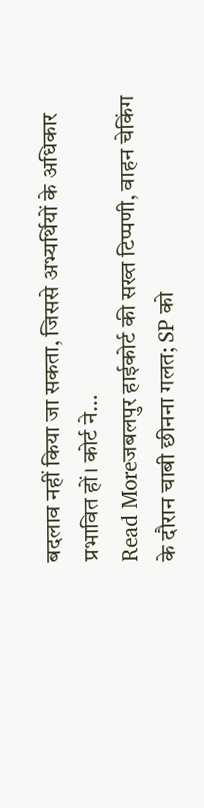बदलाव नहीं किया जा सकता, जिससे अभ्यर्थियों के अधिकार प्रभावित हों। कोर्ट ने…
Read Moreजबलपुर हाईकोर्ट की सख्त टिप्पणी, वाहन चेकिंग के दौरान चाबी छीनना गलत; SP को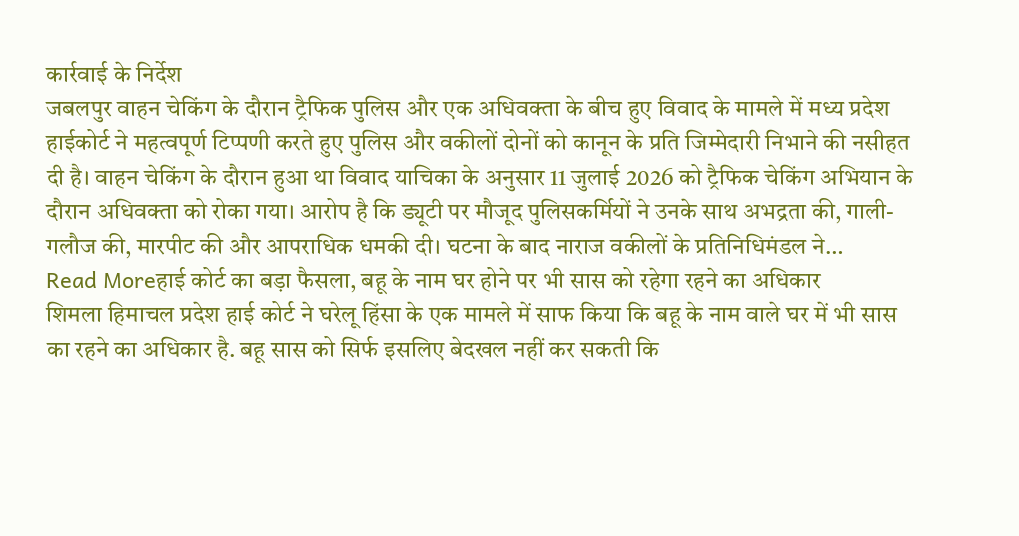कार्रवाई के निर्देश
जबलपुर वाहन चेकिंग के दौरान ट्रैफिक पुलिस और एक अधिवक्ता के बीच हुए विवाद के मामले में मध्य प्रदेश हाईकोर्ट ने महत्वपूर्ण टिप्पणी करते हुए पुलिस और वकीलों दोनों को कानून के प्रति जिम्मेदारी निभाने की नसीहत दी है। वाहन चेकिंग के दौरान हुआ था विवाद याचिका के अनुसार 11 जुलाई 2026 को ट्रैफिक चेकिंग अभियान के दौरान अधिवक्ता को रोका गया। आरोप है कि ड्यूटी पर मौजूद पुलिसकर्मियों ने उनके साथ अभद्रता की, गाली-गलौज की, मारपीट की और आपराधिक धमकी दी। घटना के बाद नाराज वकीलों के प्रतिनिधिमंडल ने…
Read Moreहाई कोर्ट का बड़ा फैसला, बहू के नाम घर होने पर भी सास को रहेगा रहने का अधिकार
शिमला हिमाचल प्रदेश हाई कोर्ट ने घरेलू हिंसा के एक मामले में साफ किया कि बहू के नाम वाले घर में भी सास का रहने का अधिकार है. बहू सास को सिर्फ इसलिए बेदखल नहीं कर सकती कि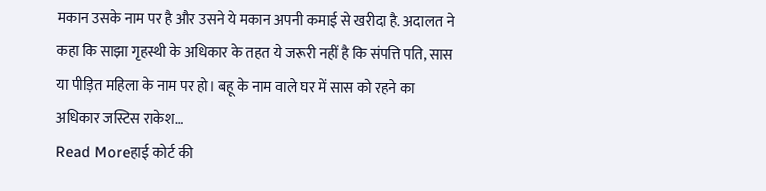मकान उसके नाम पर है और उसने ये मकान अपनी कमाई से खरीदा है. अदालत ने कहा कि साझा गृहस्थी के अधिकार के तहत ये जरूरी नहीं है कि संपत्ति पति, सास या पीड़ित महिला के नाम पर हो। बहू के नाम वाले घर में सास को रहने का अधिकार जस्टिस राकेश…
Read Moreहाई कोर्ट की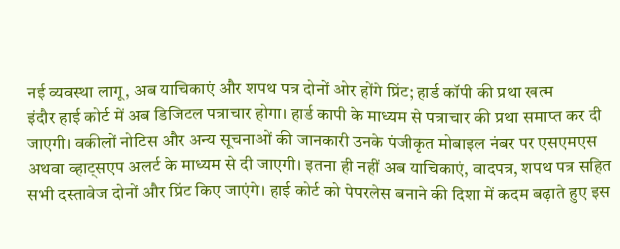नई व्यवस्था लागू, अब याचिकाएं और शपथ पत्र दोनों ओर होंगे प्रिंट; हार्ड कॉपी की प्रथा खत्म
इंदौर हाई कोर्ट में अब डिजिटल पत्राचार होगा। हार्ड कापी के माध्यम से पत्राचार की प्रथा समाप्त कर दी जाएगी। वकीलों नोटिस और अन्य सूचनाओं की जानकारी उनके पंजीकृत मोबाइल नंबर पर एसएमएस अथवा व्हाट्सएप अलर्ट के माध्यम से दी जाएगी। इतना ही नहीं अब याचिकाएं, वादपत्र, शपथ पत्र सहित सभी दस्तावेज दोनों और प्रिंट किए जाएंगे। हाई कोर्ट को पेपरलेस बनाने की दिशा में कदम बढ़ाते हुए इस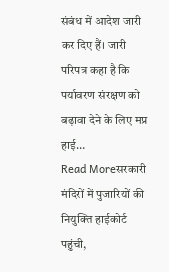संबंध में आदेश जारी कर दिए हैं। जारी परिपत्र कहा है कि पर्यावरण संरक्षण को बढ़ावा देने के लिए मप्र हाई…
Read Moreसरकारी मंदिरों में पुजारियों की नियुक्ति हाईकोर्ट पहुंची,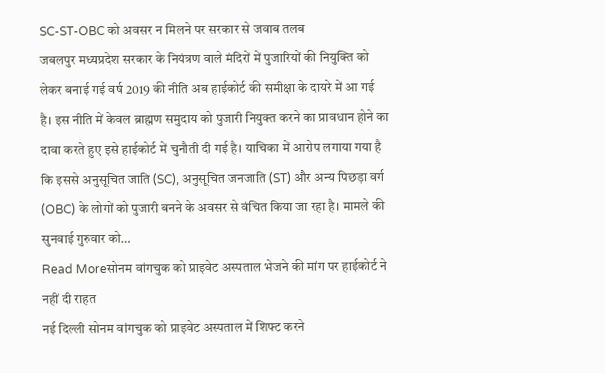SC-ST-OBC को अवसर न मिलने पर सरकार से जवाब तलब
जबलपुर मध्यप्रदेश सरकार के नियंत्रण वाले मंदिरों में पुजारियों की नियुक्ति को लेकर बनाई गई वर्ष 2019 की नीति अब हाईकोर्ट की समीक्षा के दायरे में आ गई है। इस नीति में केवल ब्राह्मण समुदाय को पुजारी नियुक्त करने का प्रावधान होने का दावा करते हुए इसे हाईकोर्ट में चुनौती दी गई है। याचिका में आरोप लगाया गया है कि इससे अनुसूचित जाति (SC), अनुसूचित जनजाति (ST) और अन्य पिछड़ा वर्ग (OBC) के लोगों को पुजारी बनने के अवसर से वंचित किया जा रहा है। मामले की सुनवाई गुरुवार को…
Read Moreसोनम वांगचुक को प्राइवेट अस्पताल भेजने की मांग पर हाईकोर्ट ने नहीं दी राहत
नई दिल्ली सोनम वांगचुक को प्राइवेट अस्पताल में शिफ्ट करने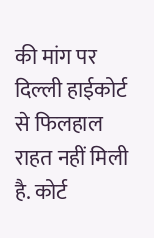की मांग पर दिल्ली हाईकोर्ट से फिलहाल राहत नहीं मिली है. कोर्ट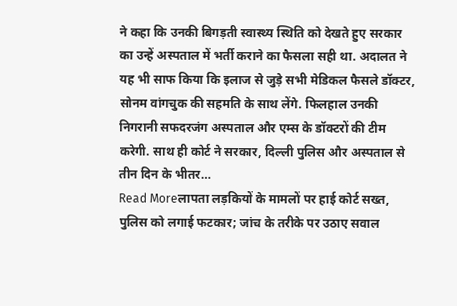ने कहा कि उनकी बिगड़ती स्वास्थ्य स्थिति को देखते हुए सरकार का उन्हें अस्पताल में भर्ती कराने का फैसला सही था. अदालत ने यह भी साफ किया कि इलाज से जुड़े सभी मेडिकल फैसले डॉक्टर, सोनम वांगचुक की सहमति के साथ लेंगे. फिलहाल उनकी निगरानी सफदरजंग अस्पताल और एम्स के डॉक्टरों की टीम करेगी. साथ ही कोर्ट ने सरकार, दिल्ली पुलिस और अस्पताल से तीन दिन के भीतर…
Read Moreलापता लड़कियों के मामलों पर हाई कोर्ट सख्त, पुलिस को लगाई फटकार; जांच के तरीके पर उठाए सवाल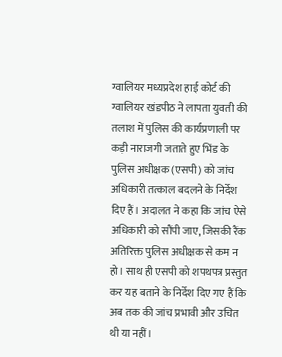ग्वालियर मध्यप्रदेश हाई कोर्ट की ग्वालियर खंडपीठ ने लापता युवती की तलाश में पुलिस की कार्यप्रणाली पर कड़ी नाराजगी जताते हुए भिंड के पुलिस अधीक्षक (एसपी) को जांच अधिकारी तत्काल बदलने के निर्देश दिए हैं। अदालत ने कहा कि जांच ऐसे अधिकारी को सौंपी जाए, जिसकी रैंक अतिरिक्त पुलिस अधीक्षक से कम न हो। साथ ही एसपी को शपथपत्र प्रस्तुत कर यह बताने के निर्देश दिए गए हैं कि अब तक की जांच प्रभावी और उचित थी या नहीं।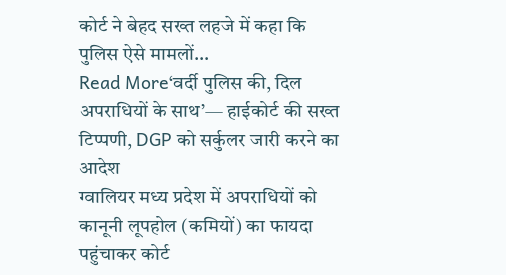कोर्ट ने बेहद सख्त लहजे में कहा कि पुलिस ऐसे मामलों…
Read More‘वर्दी पुलिस की, दिल अपराधियों के साथ’— हाईकोर्ट की सख्त टिप्पणी, DGP को सर्कुलर जारी करने का आदेश
ग्वालियर मध्य प्रदेश में अपराधियों को कानूनी लूपहोल (कमियों) का फायदा पहुंचाकर कोर्ट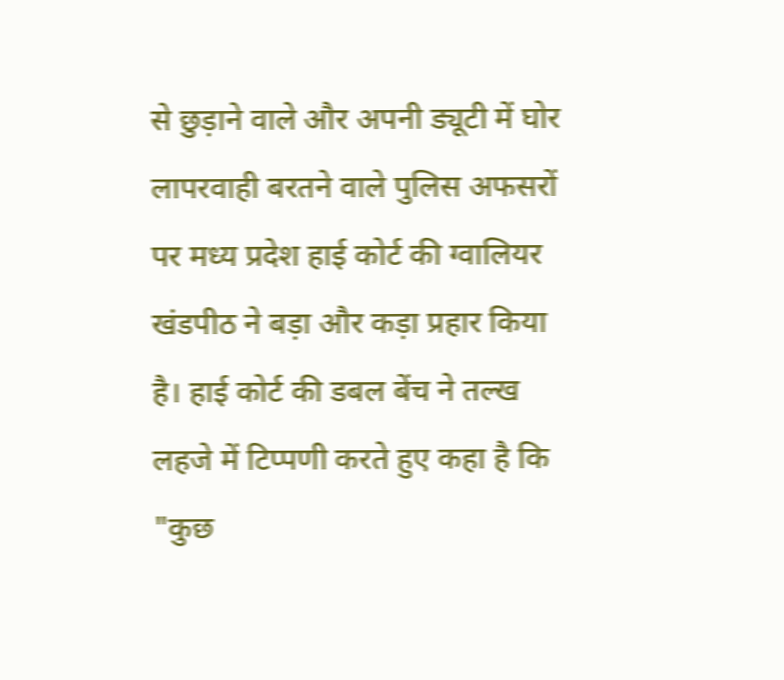से छुड़ाने वाले और अपनी ड्यूटी में घोर लापरवाही बरतने वाले पुलिस अफसरों पर मध्य प्रदेश हाई कोर्ट की ग्वालियर खंडपीठ ने बड़ा और कड़ा प्रहार किया है। हाई कोर्ट की डबल बेंच ने तल्ख लहजे में टिप्पणी करते हुए कहा है कि "कुछ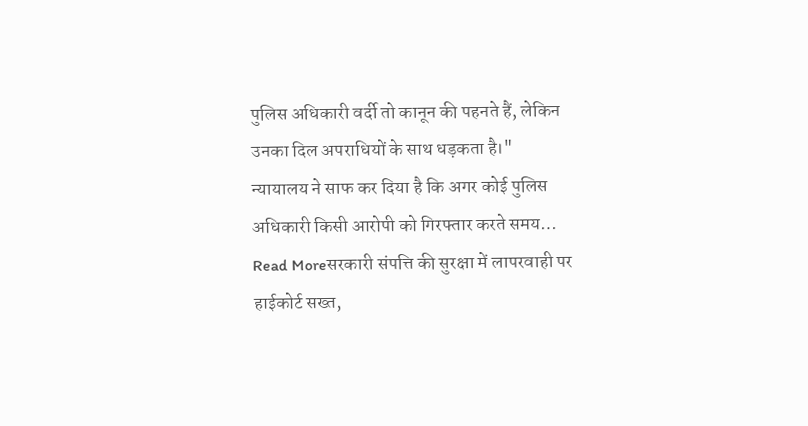पुलिस अधिकारी वर्दी तो कानून की पहनते हैं, लेकिन उनका दिल अपराधियों के साथ धड़कता है।" न्यायालय ने साफ कर दिया है कि अगर कोई पुलिस अधिकारी किसी आरोपी को गिरफ्तार करते समय…
Read Moreसरकारी संपत्ति की सुरक्षा में लापरवाही पर हाईकोर्ट सख्त,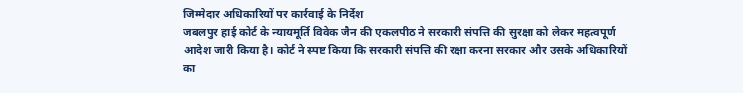जिम्मेदार अधिकारियों पर कार्रवाई के निर्देश
जबलपुर हाई कोर्ट के न्यायमूर्ति विवेक जैन की एकलपीठ ने सरकारी संपत्ति की सुरक्षा को लेकर महत्वपूर्ण आदेश जारी किया है। कोर्ट ने स्पष्ट किया कि सरकारी संपत्ति की रक्षा करना सरकार और उसके अधिकारियों का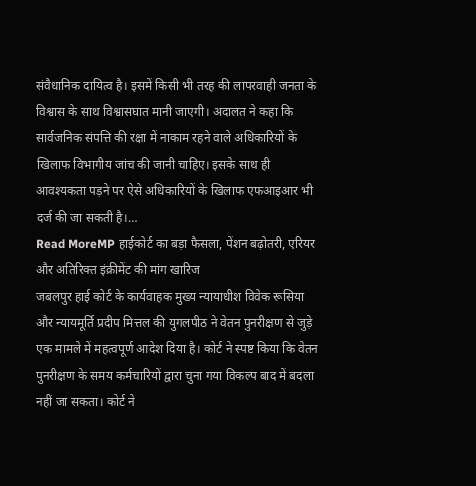संवैधानिक दायित्व है। इसमें किसी भी तरह की लापरवाही जनता के विश्वास के साथ विश्वासघात मानी जाएगी। अदालत ने कहा कि सार्वजनिक संपत्ति की रक्षा में नाकाम रहने वाले अधिकारियों के खिलाफ विभागीय जांच की जानी चाहिए। इसके साथ ही आवश्यकता पड़ने पर ऐसे अधिकारियों के खिलाफ एफआइआर भी दर्ज की जा सकती है।…
Read MoreMP हाईकोर्ट का बड़ा फैसला, पेंशन बढ़ोतरी, एरियर और अतिरिक्त इंक्रीमेंट की मांग खारिज
जबलपुर हाई कोर्ट के कार्यवाहक मुख्य न्यायाधीश विवेक रूसिया और न्यायमूर्ति प्रदीप मित्तल की युगलपीठ ने वेतन पुनरीक्षण से जुड़े एक मामले में महत्वपूर्ण आदेश दिया है। कोर्ट ने स्पष्ट किया कि वेतन पुनरीक्षण के समय कर्मचारियों द्वारा चुना गया विकल्प बाद में बदला नहीं जा सकता। कोर्ट ने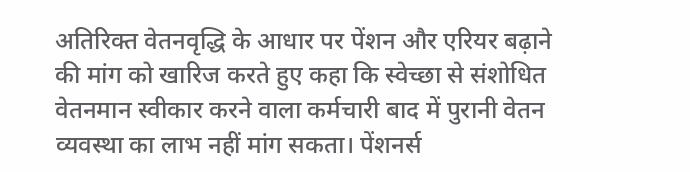अतिरिक्त वेतनवृद्धि के आधार पर पेंशन और एरियर बढ़ाने की मांग को खारिज करते हुए कहा कि स्वेच्छा से संशोधित वेतनमान स्वीकार करने वाला कर्मचारी बाद में पुरानी वेतन व्यवस्था का लाभ नहीं मांग सकता। पेंशनर्स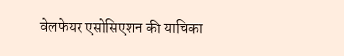वेलफेयर एसोसिएशन की याचिका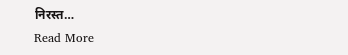निरस्त…
Read More